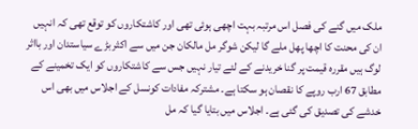ملک میں گنے کی فصل اس مرتبہ بہت اچھی ہوئی تھی اور کاشتکاروں کو توقع تھی کہ انہیں ان کی محنت کا اچھا پھل ملے گا لیکن شوگر مل مالکان جن میں سے اکثر بڑے سیاستدان اور بااثر لوگ ہیں مقررہ قیمت پر گنا خریدنے کے لئے تیار نہیں جس سے کاشتکاروں کو ایک تخمینے کے مطابق 67 ارب روپے کا نقصان ہو سکتا ہے۔ مشترکہ مفادات کونسل کے اجلاس میں بھی اس خدشے کی تصدیق کی گئی ہے۔ اجلاس میں بتایا گیا کہ مل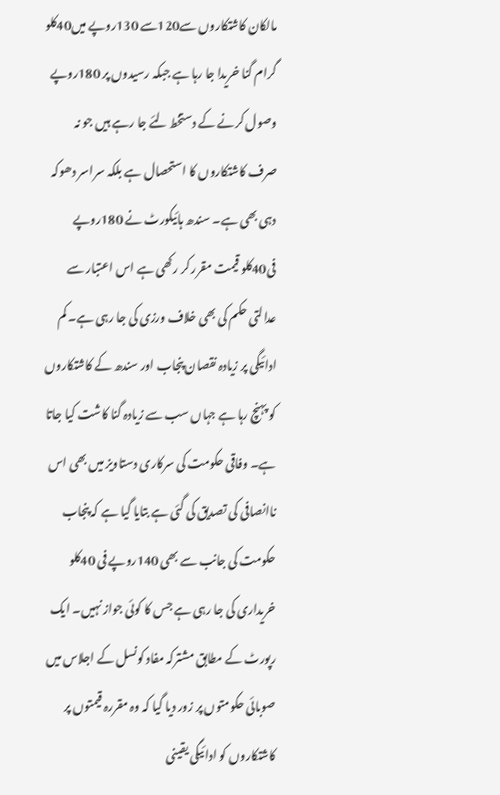مالکان کاشتکاروں سے120سے 130روپے میں40کلو گرام گنا خریدا جا رہا ہے جبکہ رسیدوں پر 180روپے وصول کرنے کے دستخط لئے جا رہے ہیں جو نہ صرف کاشتکاروں کا استحصال ہے بلکہ سراسر دھوکہ دہی بھی ہے۔ سندھ ہائیکورٹ نے 180روپے فی40کلو قیمت مقرر کر رکھی ہے اس اعتبار سے عدالتی حکم کی بھی خلاف ورزی کی جا رہی ہے۔ کم ادائیگی پر زیادہ نقصان پنجاب اور سندھ کے کاشتکاروں کو پہنچ رہا ہے جہاں سب سے زیادہ گنا کاشت کیا جاتا ہے۔ وفاقی حکومت کی سرکاری دستاویز میں بھی اس ناانصافی کی تصدیق کی گئی ہے بتایا گیا ہے کہ پنجاب حکومت کی جانب سے بھی 140روپے فی 40کلو خریداری کی جا رہی ہے جس کا کوئی جواز نہیں۔ ایک رپورٹ کے مطابق مشترکہ مفاد کونسل کے اجلاس میں صوبائی حکومتوں پر زور دیا گیا کہ وہ مقررہ قیمتوں پر کاشتکاروں کو ادائیگی یقینی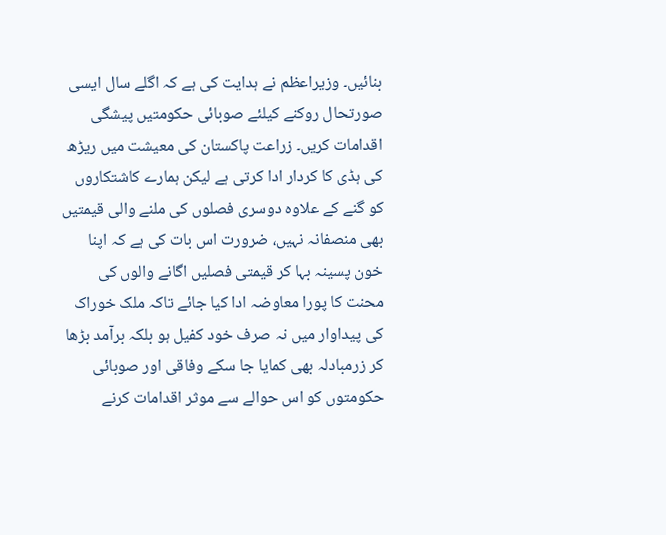بنائیں۔ وزیراعظم نے ہدایت کی ہے کہ اگلے سال ایسی صورتحال روکنے کیلئے صوبائی حکومتیں پیشگی اقدامات کریں۔ زراعت پاکستان کی معیشت میں ریڑھ کی ہڈی کا کردار ادا کرتی ہے لیکن ہمارے کاشتکاروں کو گنے کے علاوہ دوسری فصلوں کی ملنے والی قیمتیں بھی منصفانہ نہیں، ضرورت اس بات کی ہے کہ اپنا خون پسینہ بہا کر قیمتی فصلیں اگانے والوں کی محنت کا پورا معاوضہ ادا کیا جائے تاکہ ملک خوراک کی پیداوار میں نہ صرف خود کفیل ہو بلکہ برآمد بڑھا کر زرمبادلہ بھی کمایا جا سکے وفاقی اور صوبائی حکومتوں کو اس حوالے سے موثر اقدامات کرنے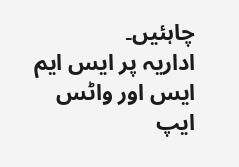چاہئیں۔
اداریہ پر ایس ایم ایس اور واٹس ایپ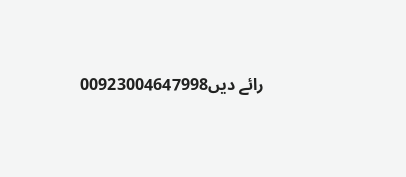رائے دیں00923004647998